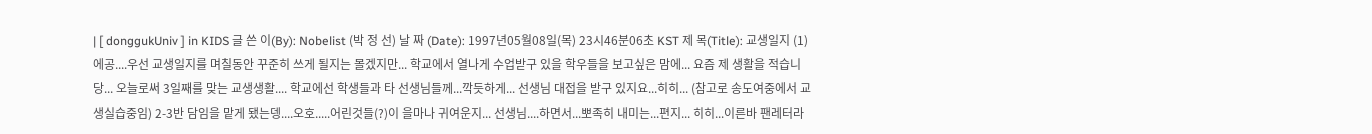| [ donggukUniv ] in KIDS 글 쓴 이(By): Nobelist (박 정 선) 날 짜 (Date): 1997년05월08일(목) 23시46분06초 KST 제 목(Title): 교생일지 (1) 에공....우선 교생일지를 며칠동안 꾸준히 쓰게 될지는 몰겠지만... 학교에서 열나게 수업받구 있을 학우들을 보고싶은 맘에... 요즘 제 생활을 적습니당... 오늘로써 3일째를 맞는 교생생활.... 학교에선 학생들과 타 선생님들께...깍듯하게... 선생님 대접을 받구 있지요...히히... (참고로 송도여중에서 교생실습중임) 2-3반 담임을 맡게 됐는뎅....오호.....어린것들(?)이 을마나 귀여운지... 선생님....하면서...뽀족히 내미는...편지... 히히...이른바 팬레터라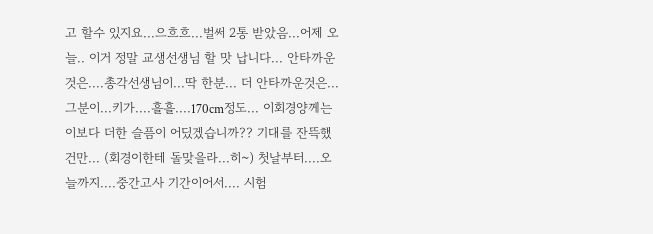고 할수 있지요...으흐흐...벌써 2통 받았음...어제 오늘.. 이거 정말 교생선생님 할 맛 납니다... 안타까운것은....총각선생님이...딱 한분... 더 안타까운것은...그분이...키가....흘흘....170cm정도... 이회경양께는 이보다 더한 슬픔이 어딨겠습니까?? 기대를 잔뜩했건만... (회경이한테 돌맞을라...히~) 첫날부터....오늘까지....중간고사 기간이어서.... 시험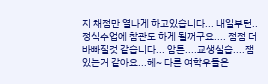지 채점만 열나게 하고있습니다... 내일부턴..정식수업에 참관도 하게 될꺼구요.... 점점 더 바빠질것 같습니다... 암튼....교생실습....잼있는거 같아요...헤~ 다른 여학우들은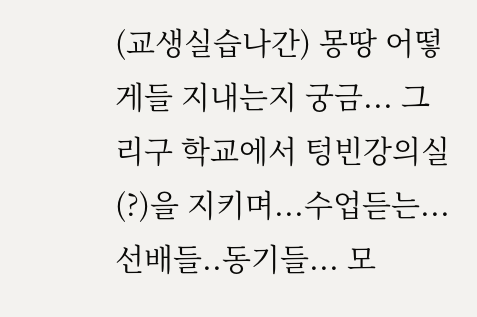(교생실습나간) 몽땅 어떻게들 지내는지 궁금... 그리구 학교에서 텅빈강의실(?)을 지키며...수업듣는...선배들..동기들... 모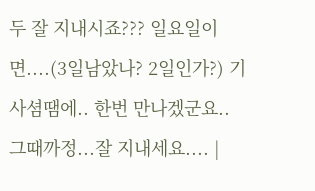두 잘 지내시죠??? 일요일이면....(3일남았나? 2일인가?) 기사셤땜에.. 한번 만나겠군요.. 그때까정...잘 지내세요.... |